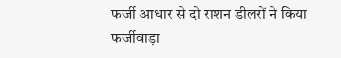फर्जी आधार से दो राशन डीलरों ने किया फर्जीवाड़ा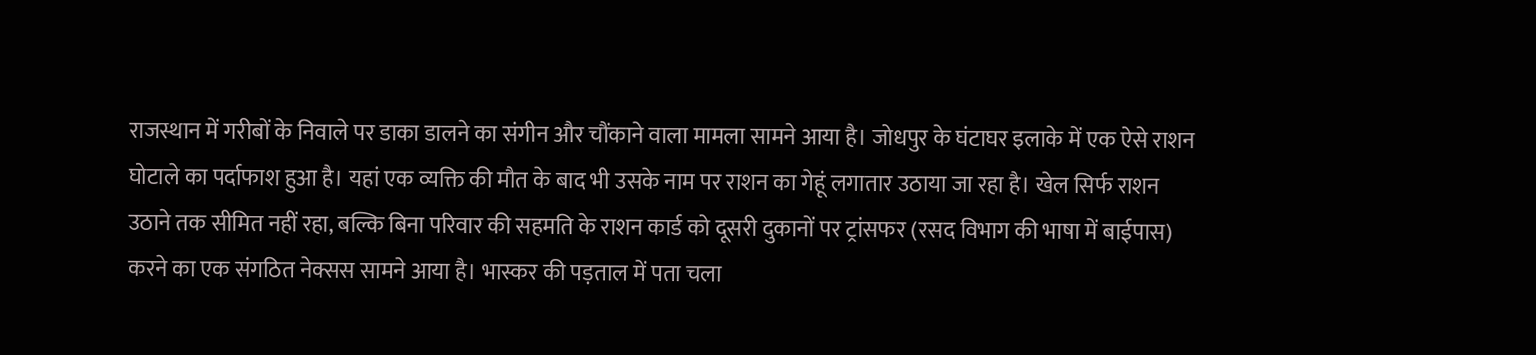राजस्थान में गरीबों के निवाले पर डाका डालने का संगीन और चौंकाने वाला मामला सामने आया है। जोधपुर के घंटाघर इलाके में एक ऐसे राशन घोटाले का पर्दाफाश हुआ है। यहां एक व्यक्ति की मौत के बाद भी उसके नाम पर राशन का गेहूं लगातार उठाया जा रहा है। खेल सिर्फ राशन उठाने तक सीमित नहीं रहा, बल्कि बिना परिवार की सहमति के राशन कार्ड को दूसरी दुकानों पर ट्रांसफर (रसद विभाग की भाषा में बाईपास) करने का एक संगठित नेक्सस सामने आया है। भास्कर की पड़ताल में पता चला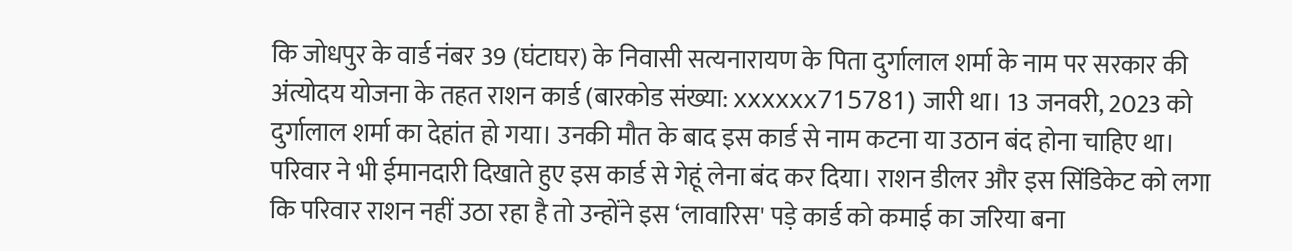कि जोधपुर के वार्ड नंबर 39 (घंटाघर) के निवासी सत्यनारायण के पिता दुर्गालाल शर्मा के नाम पर सरकार की अंत्योदय योजना के तहत राशन कार्ड (बारकोड संख्या: xxxxxx715781) जारी था। 13 जनवरी, 2023 को दुर्गालाल शर्मा का देहांत हो गया। उनकी मौत के बाद इस कार्ड से नाम कटना या उठान बंद होना चाहिए था। परिवार ने भी ईमानदारी दिखाते हुए इस कार्ड से गेहूं लेना बंद कर दिया। राशन डीलर और इस सिंडिकेट को लगा कि परिवार राशन नहीं उठा रहा है तो उन्होंने इस ‘लावारिस' पड़े कार्ड को कमाई का जरिया बना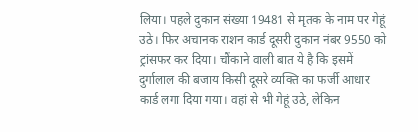लिया। पहले दुकान संख्या 19481 से मृतक के नाम पर गेहूं उठे। फिर अचानक राशन कार्ड दूसरी दुकान नंबर 9550 को ट्रांसफर कर दिया। चौंकाने वाली बात ये है कि इसमें दुर्गालाल की बजाय किसी दूसरे व्यक्ति का फर्जी आधार कार्ड लगा दिया गया। वहां से भी गेहूं उठे, लेकिन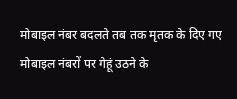मोबाइल नंबर बदलते तब तक मृतक के दिए गए मोबाइल नंबरों पर गेहूं उठने के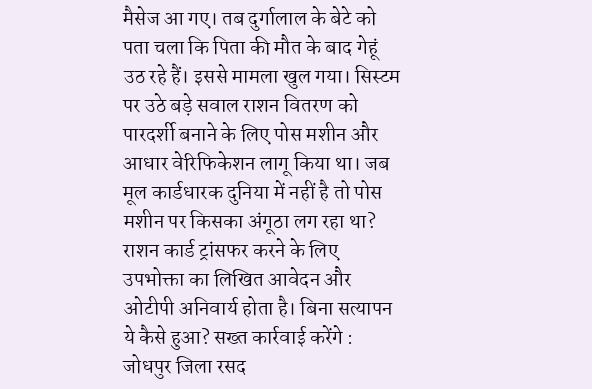मैसेज आ गए। तब दुर्गालाल के बेटे को पता चला कि पिता की मौत के बाद गेहूं उठ रहे हैं। इससे मामला खुल गया। सिस्टम पर उठे बड़े सवाल राशन वितरण को पारदर्शी बनाने के लिए पोस मशीन और आधार वेरिफिकेशन लागू किया था। जब मूल कार्डधारक दुनिया में नहीं है तो पोस मशीन पर किसका अंगूठा लग रहा था? राशन कार्ड ट्रांसफर करने के लिए उपभोक्ता का लिखित आवेदन और ओटीपी अनिवार्य होता है। बिना सत्यापन ये कैसे हुआ? सख्त कार्रवाई करेंगे : जोधपुर जिला रसद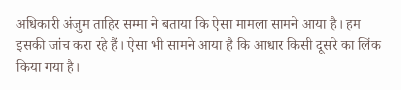अधिकारी अंजुम ताहिर सम्मा ने बताया कि ऐसा मामला सामने आया है। हम इसकी जांच करा रहे हैं। ऐसा भी सामने आया है कि आधार किसी दूसरे का लिंक किया गया है।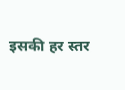इसकी हर स्तर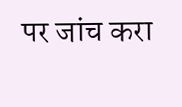पर जांच करा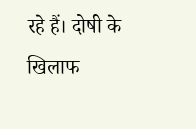रहे हैं। दोषी के खिलाफ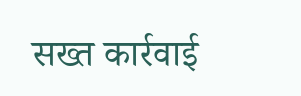सख्त कार्रवाई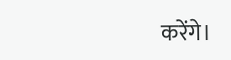करेंगे।